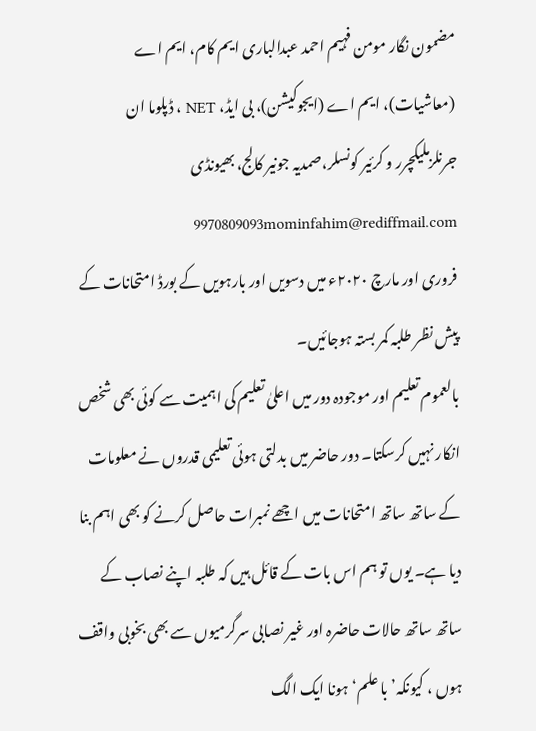مضمون نگار مومن فہیم احمد عبدالباری ایم کام، ایم اے (معاشیات)، ایم اے (ایجوکیشن)، بی ایڈ، NET ، ڈپلوما ان جرنلزملیکچرر و کرئیر کونسلر،صمدیہ جونیر کالج، بھیونڈی 9970809093mominfahim@rediffmail.com
فروری اور مارچ ۲۰۲۰ء میں دسویں اور بارہویں کے بورڈ امتحانات کے پیش نظر طلبہ کمر بستہ ہوجائیں۔
بالعموم تعلیم اور موجودہ دور میں اعلیٰ تعلیم کی اہمیت سے کوئی بھی شخص انکار نہیں کرسکتا۔ دور حاضر میں بدلتی ہوئی تعلیمی قدروں نے معلومات کے ساتھ ساتھ امتحانات میں اچھے نمبرات حاصل کرنے کو بھی اہم بنا دیا ہے۔ یوں تو ہم اس بات کے قائل ہیں کہ طلبہ اپنے نصاب کے ساتھ ساتھ حالات حاضرہ اور غیر نصابی سرگرمیوں سے بھی بخوبی واقف ہوں ، کیونکہ’ با علم‘ ہونا ایک الگ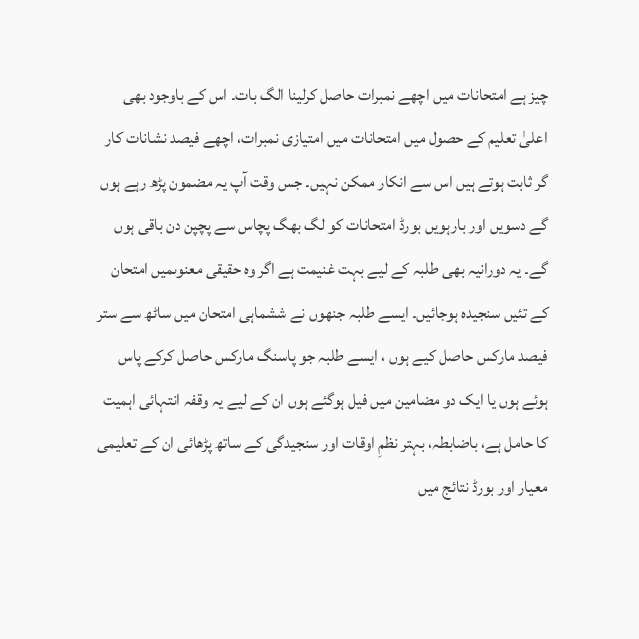چیز ہے امتحانات میں اچھے نمبرات حاصل کرلینا الگ بات۔ اس کے باوجود بھی اعلیٰ تعلیم کے حصول میں امتحانات میں امتیازی نمبرات، اچھے فیصد نشانات کار گر ثابت ہوتے ہیں اس سے انکار ممکن نہیں۔ جس وقت آپ یہ مضمون پڑھ رہے ہوں گے دسویں اور بارہویں بورڈ امتحانات کو لگ بھگ پچاس سے پچپن دن باقی ہوں گے۔ یہ دورانیہ بھی طلبہ کے لیے بہت غنیمت ہے اگر وہ حقیقی معنوںمیں امتحان کے تئیں سنجیدہ ہوجائیں۔ ایسے طلبہ جنھوں نے ششماہی امتحان میں ساٹھ سے ستر فیصد مارکس حاصل کیے ہوں ، ایسے طلبہ جو پاسنگ مارکس حاصل کرکے پاس ہوئے ہوں یا ایک دو مضامین میں فیل ہوگئے ہوں ان کے لیے یہ وقفہ انتہائی اہمیت کا حامل ہے، باضابطہ، بہتر نظمِ اوقات اور سنجیدگی کے ساتھ پڑھائی ان کے تعلیمی معیار اور بورڈ نتائج میں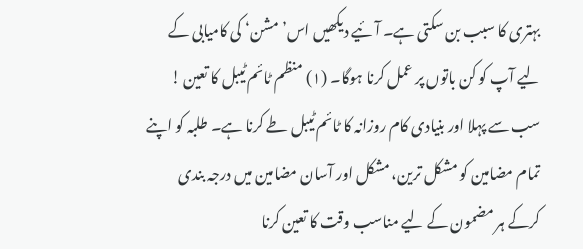بہتری کا سبب بن سکتی ہے۔ آئیے دیکھیں اس’ مشن‘ کی کامیابی کے لیے آپ کو کن باتوں پر عمل کرنا ہوگا۔ (۱) منظم ٹائم ٹیبل کا تعین ! سب سے پہلا اور بنیادی کام روزانہ کا ٹائم ٹیبل طے کرنا ہے۔ طلبہ کو اپنے تمام مضامین کو مشکل ترین، مشکل اور آسان مضامین میں درجہ بندی کرکے ہر مضمون کے لیے مناسب وقت کا تعین کرنا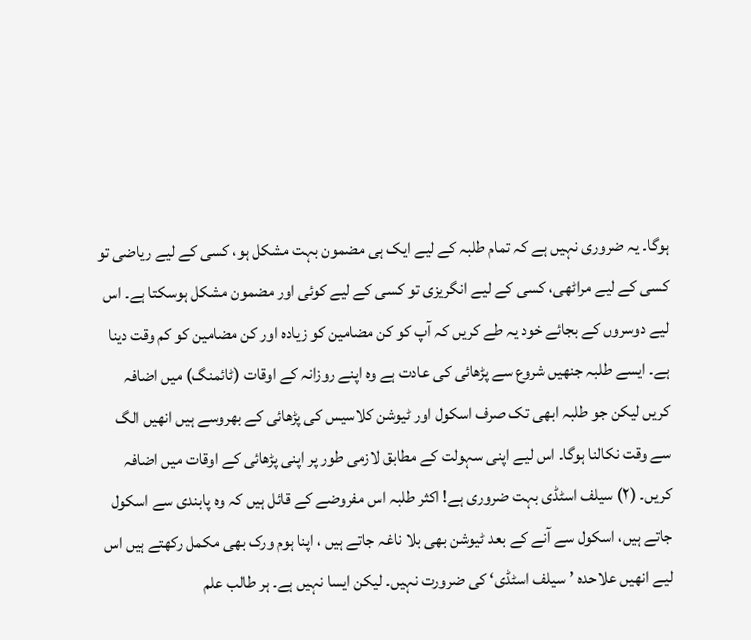ہوگا۔ یہ ضروری نہیں ہے کہ تمام طلبہ کے لیے ایک ہی مضمون بہت مشکل ہو، کسی کے لیے ریاضی تو کسی کے لیے مراٹھی، کسی کے لیے انگریزی تو کسی کے لیے کوئی اور مضمون مشکل ہوسکتا ہے۔ اس لیے دوسروں کے بجائے خود یہ طے کریں کہ آپ کو کن مضامین کو زیادہ اور کن مضامین کو کم وقت دینا ہے۔ ایسے طلبہ جنھیں شروع سے پڑھائی کی عادت ہے وہ اپنے روزانہ کے اوقات (ٹائمنگ) میں اضافہ کریں لیکن جو طلبہ ابھی تک صرف اسکول اور ٹیوشن کلاسیس کی پڑھائی کے بھروسے ہیں انھیں الگ سے وقت نکالنا ہوگا۔ اس لیے اپنی سہولت کے مطابق لازمی طور پر اپنی پڑھائی کے اوقات میں اضافہ کریں۔ (۲) سیلف اسٹڈی بہت ضروری ہے! اکثر طلبہ اس مفروضے کے قائل ہیں کہ وہ پابندی سے اسکول جاتے ہیں، اسکول سے آنے کے بعد ٹیوشن بھی بلا ناغہ جاتے ہیں ، اپنا ہوم ورک بھی مکمل رکھتے ہیں اس لیے انھیں علاحدہ ’سیلف اسٹڈی‘ کی ضرورت نہیں۔ لیکن ایسا نہیں ہے۔ ہر طالب علم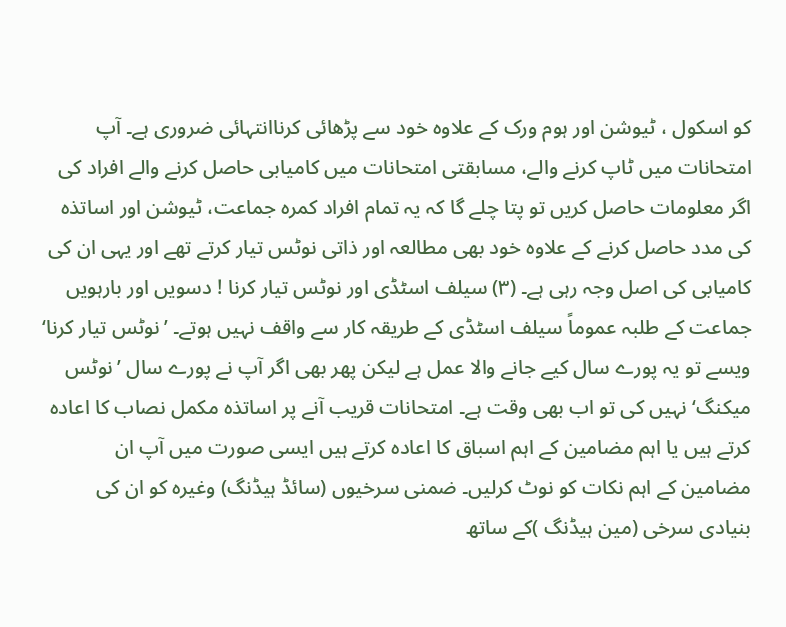کو اسکول ، ٹیوشن اور ہوم ورک کے علاوہ خود سے پڑھائی کرناانتہائی ضروری ہے۔ آپ امتحانات میں ٹاپ کرنے والے، مسابقتی امتحانات میں کامیابی حاصل کرنے والے افراد کی اگر معلومات حاصل کریں تو پتا چلے گا کہ یہ تمام افراد کمرہ جماعت، ٹیوشن اور اساتذہ کی مدد حاصل کرنے کے علاوہ خود بھی مطالعہ اور ذاتی نوٹس تیار کرتے تھے اور یہی ان کی کامیابی کی اصل وجہ رہی ہے۔ (۳) سیلف اسٹڈی اور نوٹس تیار کرنا ! دسویں اور بارہویں جماعت کے طلبہ عموماً سیلف اسٹڈی کے طریقہ کار سے واقف نہیں ہوتے۔ ’نوٹس تیار کرنا‘ ویسے تو یہ پورے سال کیے جانے والا عمل ہے لیکن پھر بھی اگر آپ نے پورے سال ’نوٹس میکنگ‘ نہیں کی تو اب بھی وقت ہے۔ امتحانات قریب آنے پر اساتذہ مکمل نصاب کا اعادہ کرتے ہیں یا اہم مضامین کے اہم اسباق کا اعادہ کرتے ہیں ایسی صورت میں آپ ان مضامین کے اہم نکات کو نوٹ کرلیں۔ ضمنی سرخیوں (سائڈ ہیڈنگ) وغیرہ کو ان کی بنیادی سرخی (مین ہیڈنگ )کے ساتھ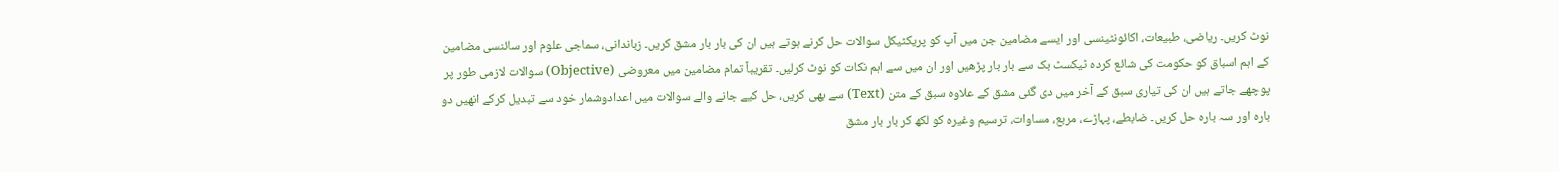نوٹ کریں۔ ریاضی، طبیعات، اکائونٹینسی اور ایسے مضامین جن میں آپ کو پریکٹیکل سوالات حل کرنے ہوتے ہیں ان کی بار بار مشق کریں۔ زباندانی، سماجی علوم اور سائنسی مضامین کے اہم اسباق کو حکومت کی شائع کردہ ٹیکسٹ بک سے بار بار پڑھیں اور ان میں سے اہم نکات کو نوٹ کرلیں۔ تقریباً تمام مضامین میں معروضی (Objective) سوالات لازمی طور پر پوچھے جاتے ہیں ان کی تیاری سبق کے آخر میں دی گئی مشق کے علاوہ سبق کے متن (Text) سے بھی کریں، حل کیے جانے والے سوالات میں اعدادوشمار خود سے تبدیل کرکے انھیں دو بارہ اور سہ بارہ حل کریں۔ ضابطے، پہاڑے، مربع، مساوات، ترسیم وغیرہ کو لکھ کر بار بار مشق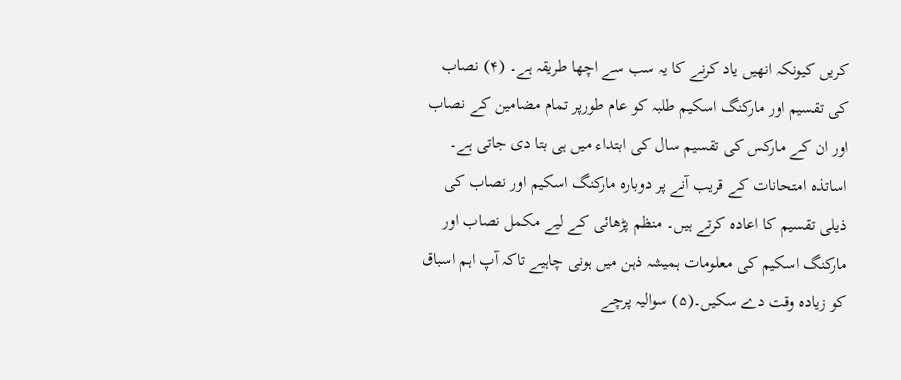کریں کیونکہ انھیں یاد کرنے کا یہ سب سے اچھا طریقہ ہے۔ (۴) نصاب کی تقسیم اور مارکنگ اسکیم طلبہ کو عام طورپر تمام مضامین کے نصاب اور ان کے مارکس کی تقسیم سال کی ابتداء میں ہی بتا دی جاتی ہے۔ اساتذہ امتحانات کے قریب آنے پر دوبارہ مارکنگ اسکیم اور نصاب کی ذیلی تقسیم کا اعادہ کرتے ہیں۔ منظم پڑھائی کے لیے مکمل نصاب اور مارکنگ اسکیم کی معلومات ہمیشہ ذہن میں ہونی چاہیے تاکہ آپ اہم اسباق کو زیادہ وقت دے سکیں۔(۵) سوالیہ پرچے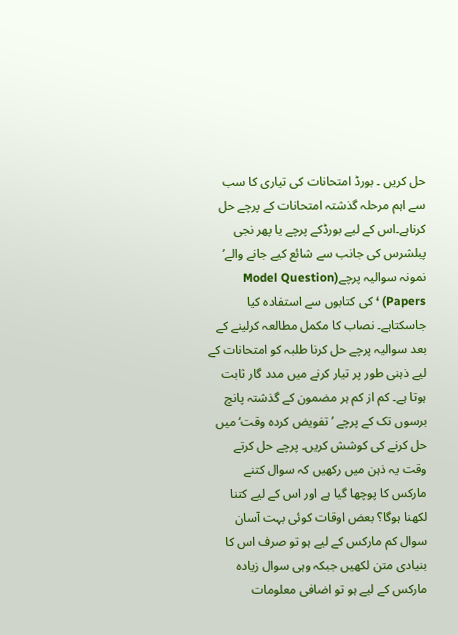حل کریں ۔ بورڈ امتحانات کی تیاری کا سب سے اہم مرحلہ گذشتہ امتحانات کے پرچے حل کرناہے۔اس کے لیے بورڈکے پرچے یا پھر نجی پبلشرس کی جانب سے شائع کیے جانے والے’ نمونہ سوالیہ پرچے(Model Question Papers) ‘ کی کتابوں سے استفادہ کیا جاسکتاہے۔ نصاب کا مکمل مطالعہ کرلینے کے بعد سوالیہ پرچے حل کرنا طلبہ کو امتحانات کے لیے ذہنی طور پر تیار کرنے میں مدد گار ثابت ہوتا ہے۔ کم از کم ہر مضمون کے گذشتہ پانچ برسوں تک کے پرچے ’تفویض کردہ وقت‘ میں حل کرنے کی کوشش کریں۔ پرچے حل کرتے وقت یہ ذہن میں رکھیں کہ سوال کتنے مارکس کا پوچھا گیا ہے اور اس کے لیے کتنا لکھنا ہوگا؟ بعض اوقات کوئی بہت آسان سوال کم مارکس کے لیے ہو تو صرف اس کا بنیادی متن لکھیں جبکہ وہی سوال زیادہ مارکس کے لیے ہو تو اضافی معلومات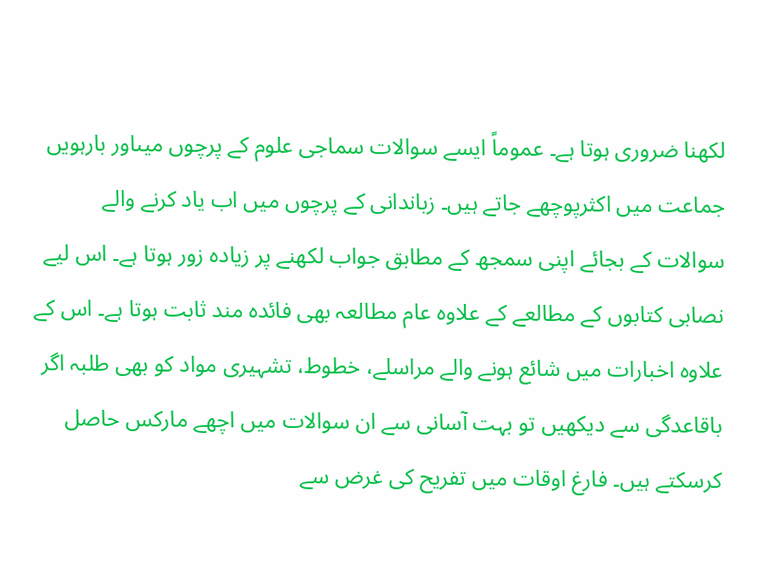لکھنا ضروری ہوتا ہے۔ عموماً ایسے سوالات سماجی علوم کے پرچوں میںاور بارہویں جماعت میں اکثرپوچھے جاتے ہیں۔ زباندانی کے پرچوں میں اب یاد کرنے والے سوالات کے بجائے اپنی سمجھ کے مطابق جواب لکھنے پر زیادہ زور ہوتا ہے۔ اس لیے نصابی کتابوں کے مطالعے کے علاوہ عام مطالعہ بھی فائدہ مند ثابت ہوتا ہے۔ اس کے علاوہ اخبارات میں شائع ہونے والے مراسلے، خطوط، تشہیری مواد کو بھی طلبہ اگر باقاعدگی سے دیکھیں تو بہت آسانی سے ان سوالات میں اچھے مارکس حاصل کرسکتے ہیں۔ فارغ اوقات میں تفریح کی غرض سے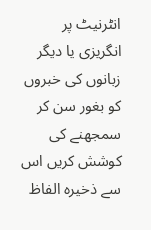انٹرنیٹ پر انگریزی یا دیگر زبانوں کی خبروں کو بغور سن کر سمجھنے کی کوشش کریں اس سے ذخیرہ الفاظ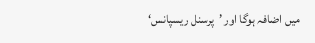میں اضافہ ہوگا اور ’پرسنل ریسپانس‘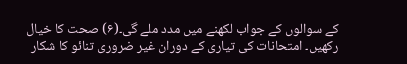کے سوالوں کے جواب لکھنے میں مدد ملے گی۔(۶) صحت کا خیال رکھیں۔ امتحانات کی تیاری کے دوران غیر ضروری تنائو کا شکار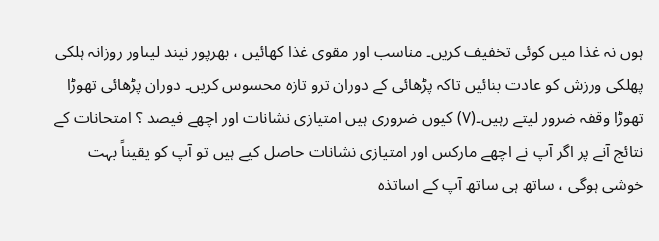ہوں نہ غذا میں کوئی تخفیف کریں۔ مناسب اور مقوی غذا کھائیں ، بھرپور نیند لیںاور روزانہ ہلکی پھلکی ورزش کو عادت بنائیں تاکہ پڑھائی کے دوران ترو تازہ محسوس کریں۔ دوران پڑھائی تھوڑا تھوڑا وقفہ ضرور لیتے رہیں۔(۷) کیوں ضروری ہیں امتیازی نشانات اور اچھے فیصد ؟ امتحانات کے نتائج آنے پر اگر آپ نے اچھے مارکس اور امتیازی نشانات حاصل کیے ہیں تو آپ کو یقیناً بہت خوشی ہوگی ، ساتھ ہی ساتھ آپ کے اساتذہ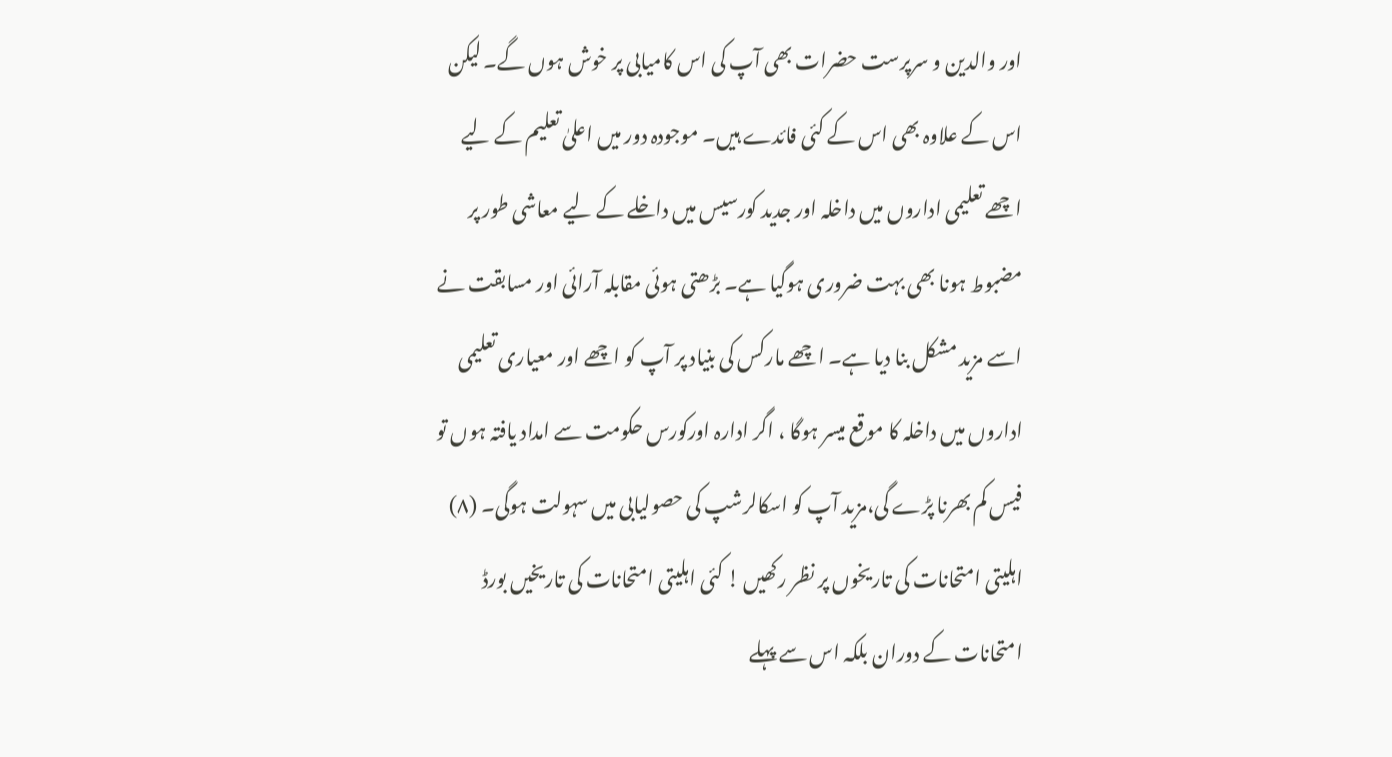اور والدین و سرپرست حضرات بھی آپ کی اس کامیابی پر خوش ہوں گے۔ لیکن اس کے علاوہ بھی اس کے کئی فائدے ہیں۔ موجودہ دور میں اعلیٰ تعلیم کے لیے اچھے تعلیمی اداروں میں داخلہ اور جدید کورسیس میں داخلے کے لیے معاشی طور پر مضبوط ہونا بھی بہت ضروری ہوگیا ہے۔ بڑھتی ہوئی مقابلہ آرائی اور مسابقت نے اسے مزید مشکل بنا دیا ہے۔ اچھے مارکس کی بنیاد پر آپ کو اچھے اور معیاری تعلیمی اداروں میں داخلہ کا موقع میسر ہوگا ، اگر ادارہ اورکورس حکومت سے امداد یافتہ ہوں تو فیس کم بھرنا پڑے گی،مزید آپ کو اسکالرشپ کی حصولیابی میں سہولت ہوگی۔ (۸) اہلیتی امتحانات کی تاریخوں پر نظر رکھیں ! کئی اہلیتی امتحانات کی تاریخیں بورڈ امتحانات کے دوران بلکہ اس سے پہلے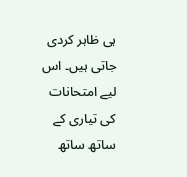ہی ظاہر کردی جاتی ہیں۔ اس لیے امتحانات کی تیاری کے ساتھ ساتھ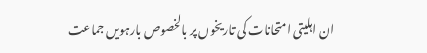ان اہلیتی امتحانات کی تاریخوں پر بالخصوص بارہویں جماعت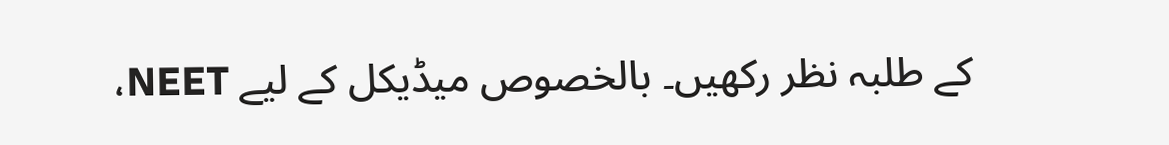کے طلبہ نظر رکھیں۔ بالخصوص میڈیکل کے لیے NEET،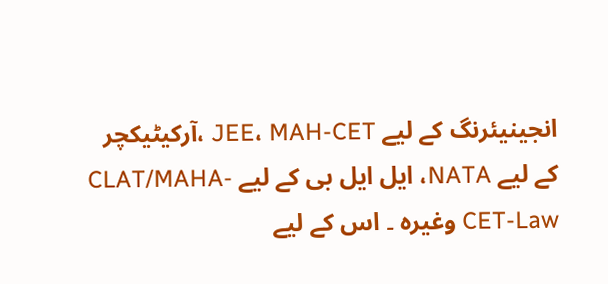انجینیئرنگ کے لیے JEE، MAH-CET ،آرکیٹیکچر کے لیے NATA، ایل ایل بی کے لیے CLAT/MAHA-CET-Law وغیرہ ۔ اس کے لیے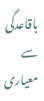باقاعدگی سے معیاری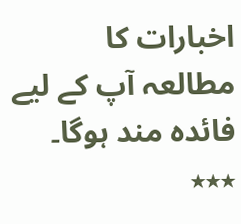اخبارات کا مطالعہ آپ کے لیے فائدہ مند ہوگا۔
٭٭٭